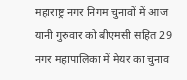महाराष्ट्र नगर निगम चुनावों में आज यानी गुरुवार को बीएमसी सहित 29 नगर महापालिका में मेयर का चुनाव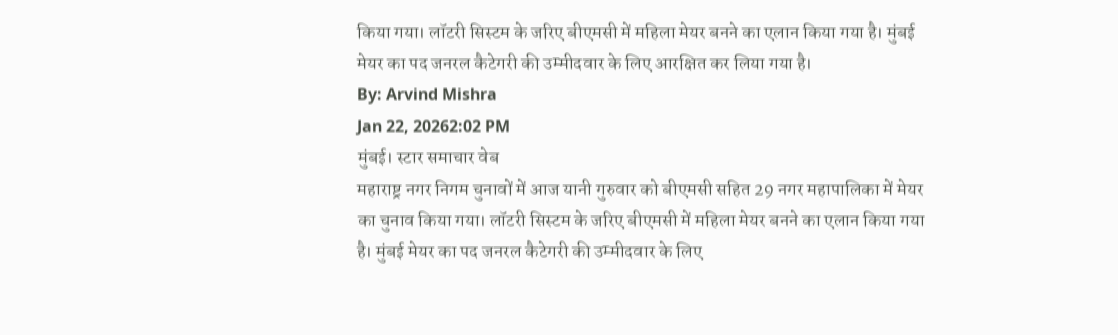किया गया। लॉटरी सिस्टम के जरिए बीएमसी में महिला मेयर बनने का एलान किया गया है। मुंबई मेयर का पद जनरल कैटेगरी की उम्मीदवार के लिए आरक्षित कर लिया गया है।
By: Arvind Mishra
Jan 22, 20262:02 PM
मुंबई। स्टार समाचार वेब
महाराष्ट्र नगर निगम चुनावों में आज यानी गुरुवार को बीएमसी सहित 29 नगर महापालिका में मेयर का चुनाव किया गया। लॉटरी सिस्टम के जरिए बीएमसी में महिला मेयर बनने का एलान किया गया है। मुंबई मेयर का पद जनरल कैटेगरी की उम्मीदवार के लिए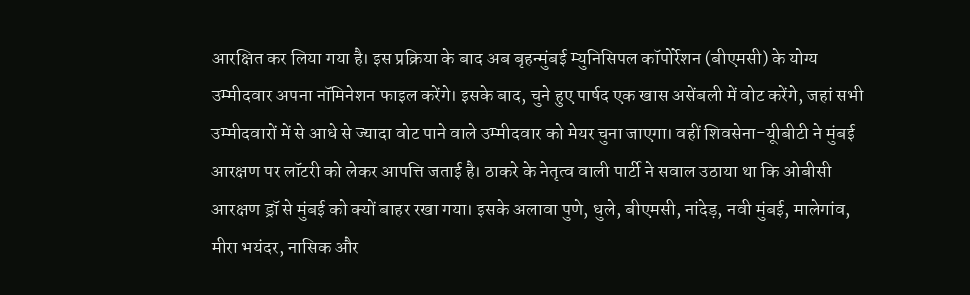आरक्षित कर लिया गया है। इस प्रक्रिया के बाद अब बृहन्मुंबई म्युनिसिपल कॉपोर्रेशन (बीएमसी) के योग्य उम्मीदवार अपना नॉमिनेशन फाइल करेंगे। इसके बाद, चुने हुए पार्षद एक खास असेंबली में वोट करेंगे, जहां सभी उम्मीदवारों में से आधे से ज्यादा वोट पाने वाले उम्मीदवार को मेयर चुना जाएगा। वहीं शिवसेना-यूीबीटी ने मुंबई आरक्षण पर लॉटरी को लेकर आपत्ति जताई है। ठाकरे के नेतृत्व वाली पार्टी ने सवाल उठाया था कि ओबीसी आरक्षण ड्रॉ से मुंबई को क्यों बाहर रखा गया। इसके अलावा पुणे, धुले, बीएमसी, नांदेड़, नवी मुंबई, मालेगांव, मीरा भयंदर, नासिक और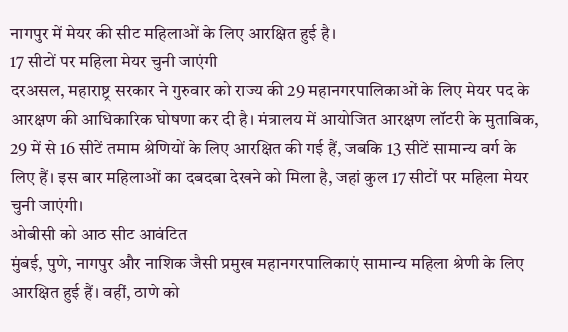नागपुर में मेयर की सीट महिलाओं के लिए आरक्षित हुई है।
17 सीटों पर महिला मेयर चुनी जाएंगी
दरअसल, महाराष्ट्र सरकार ने गुरुवार को राज्य की 29 महानगरपालिकाओं के लिए मेयर पद के आरक्षण की आधिकारिक घोषणा कर दी है। मंत्रालय में आयोजित आरक्षण लॉटरी के मुताबिक, 29 में से 16 सीटें तमाम श्रेणियों के लिए आरक्षित की गई हैं, जबकि 13 सीटें सामान्य वर्ग के लिए हैं। इस बार महिलाओं का दबदबा देखने को मिला है, जहां कुल 17 सीटों पर महिला मेयर चुनी जाएंगी।
ओबीसी को आठ सीट आवंटित
मुंबई, पुणे, नागपुर और नाशिक जैसी प्रमुख महानगरपालिकाएं सामान्य महिला श्रेणी के लिए आरक्षित हुई हैं। वहीं, ठाणे को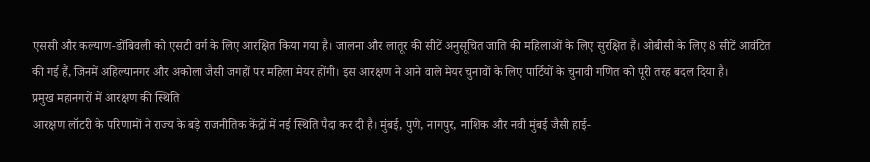एससी और कल्याण-डोंबिवली को एसटी वर्ग के लिए आरक्षित किया गया है। जालना और लातूर की सीटें अनुसूचित जाति की महिलाओं के लिए सुरक्षित हैं। ओबीसी के लिए 8 सीटें आवंटित की गई हैं, जिनमें अहिल्यानगर और अकोला जैसी जगहों पर महिला मेयर होंगी। इस आरक्षण ने आने वाले मेयर चुनावों के लिए पार्टियों के चुनावी गणित को पूरी तरह बदल दिया है।
प्रमुख महानगरों में आरक्षण की स्थिति
आरक्षण लॉटरी के परिणामों ने राज्य के बड़े राजनीतिक केंद्रों में नई स्थिति पैदा कर दी है। मुंबई, पुणे, नागपुर, नाशिक और नवी मुंबई जैसी हाई-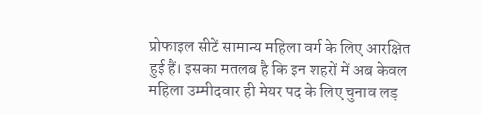प्रोफाइल सीटें सामान्य महिला वर्ग के लिए आरक्षित हुई हैं। इसका मतलब है कि इन शहरों में अब केवल महिला उम्मीदवार ही मेयर पद के लिए चुनाव लड़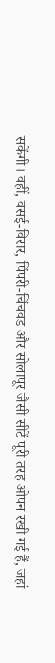सकेंगी। वहीं, वसई-विरार, पिंपरी-चिंचवड और सोलापूर जैसी सीटें पूरी तरह ओपन रखी गई हैं, जहां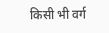किसी भी वर्ग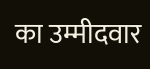का उम्मीदवार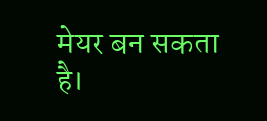मेयर बन सकता है।